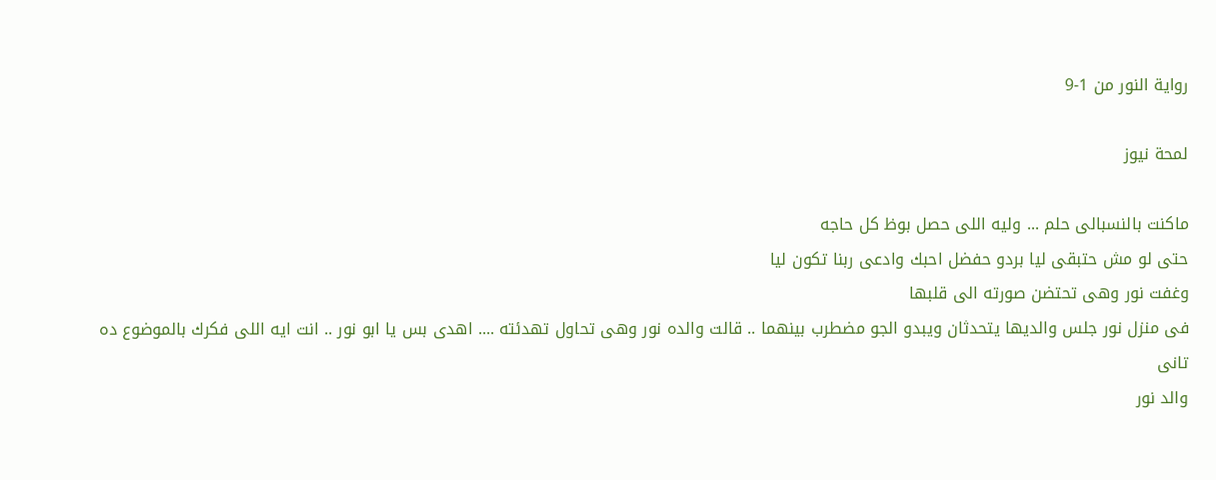رواية النور من 1-9

لمحة نيوز

ماكنت بالنسبالى حلم ... وليه اللى حصل بوظ كل حاجه
حتى لو مش حتبقى ليا بردو حفضل احبك وادعى ربنا تكون ليا
وغفت نور وهى تحتضن صورته الى قلبها
فى منزل نور جلس والديها يتحدثان ويبدو الجو مضطرب بينهما .. قالت والده نور وهى تحاول تهدئته .... اهدى بس يا ابو نور .. انت ايه اللى فكرك بالموضوع ده تانى
والد نور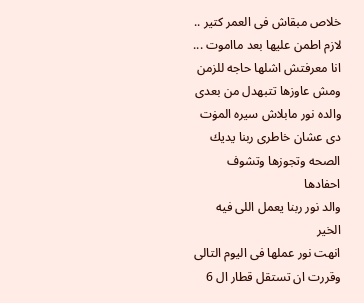خلاص مبقاش فى العمر كتير .. لازم اطمن عليها بعد مااموت ... انا معرفتش اشلها حاجه للزمن ومش عاوزها تتبهدل من بعدى
والده نور مابلاش سيره المۏت دى عشان خاطرى ربنا يديك الصحه وتجوزها وتشوف احفادها
والد نور ربنا يعمل اللى فيه الخير
انهت نور عملها فى اليوم التالى وقررت ان تستقل قطار ال 6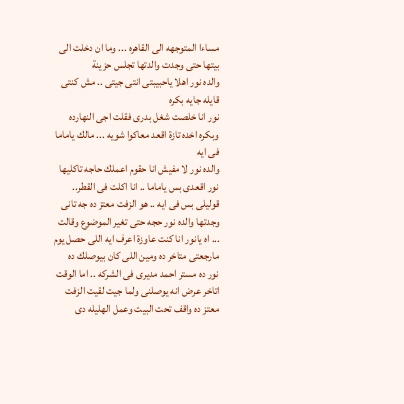مساءا المتوجهه الى القاهره ... وما ان دخلت الى بيتها حتى وجدت والدتها تجلس حزينة
والده نور اهلا ياحبيبتى انتى جيتى .. مش كنتى قايله جايه بكره
نور انا خلصت شغل بدرى فقلت اجى النهارده وبكره اخده تازة اقعد معاكوا شويه ... مالك ياماما فى ايه
والده نور لا مفيش انا حقوم اعملك حاجه تاكليها
نور اقعدى بس ياماما .. انا اكلت فى القطر.. قوليلى بس فى ايه .. هو الزفت معتز ده جه تانى
وجدتها والده نور حجه حتى تغير الموضوع وقالت ... اه يانور انا كنت عاوزة اعرف ايه اللى حصل يوم مارجعتى متاخر ده ومين اللى كان بيوصلك ده
نور ده مستر احمد مديرى فى الشركه .. اما الوقت اتاخر عرض انه يوصلنى ولما جيت لقيت الزفت معتز ده واقف تحت البيت وعمل الهليله دى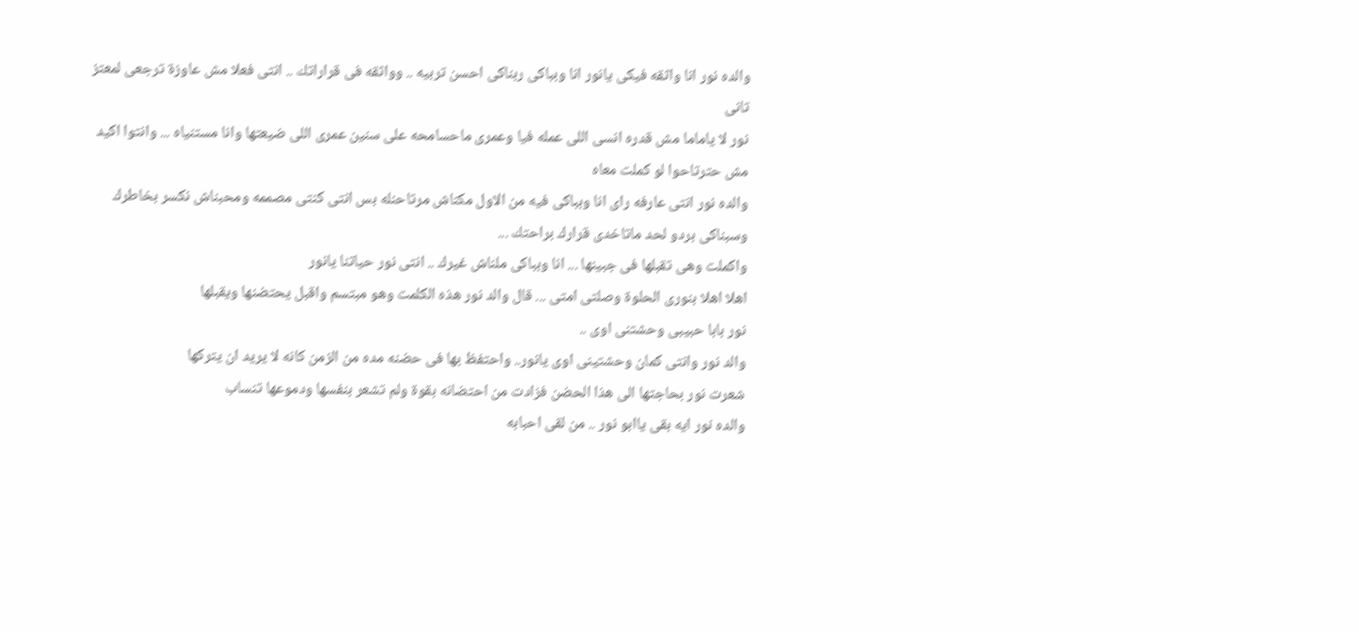والده نور انا واثقه فيكى يانور انا وبباكى ربناكى احسن تربيه .. وواثقه فى قراراتك .. انتى فعلا مش عاوزة ترجعى لمعتز تانى
نور لا ياماما مش قدره انسى اللى عمله فيا وعمرى ماحسامحه على سنين عمرى اللى ضيعتها وانا مستنياه ... وانتوا اكيد مش حترتاحوا لو كملت معاه
والده نور انتى عارفه راى انا وبباكى فيه من الاول مكناش مرتاحنله بس انتى كنتى مصممه ومحبناش نكسر بخاطرك وسبناكى بردو لحد ماتاخدى قرارك براحتك ...
واكملت وهى تقبلها فى جبينها ... انا وبباكى ملناش غيرك .. انتى نور حياتنا يانور
اهلا اهلا بنورى الحلوة وصلتى امتى ... قال والد نور هذه الكلمت وهو مبتسم واقبل يحتضنها ويقبلها
نور بابا حبيبى وحشتنى اوى ..
والد نور وانتى كمان وحشتينى اوى يانور.. واحتفظ بها فى حضنه مده من الزمن كانه لا يريد ان يتركها
شعرت نور بحاجتها الى هذا الحضن فزادت من احتضانه بقوة ولم تشعر بنفسها ودموعها تنساب
والده نور ايه بقى ياابو نور .. من لقى احبابه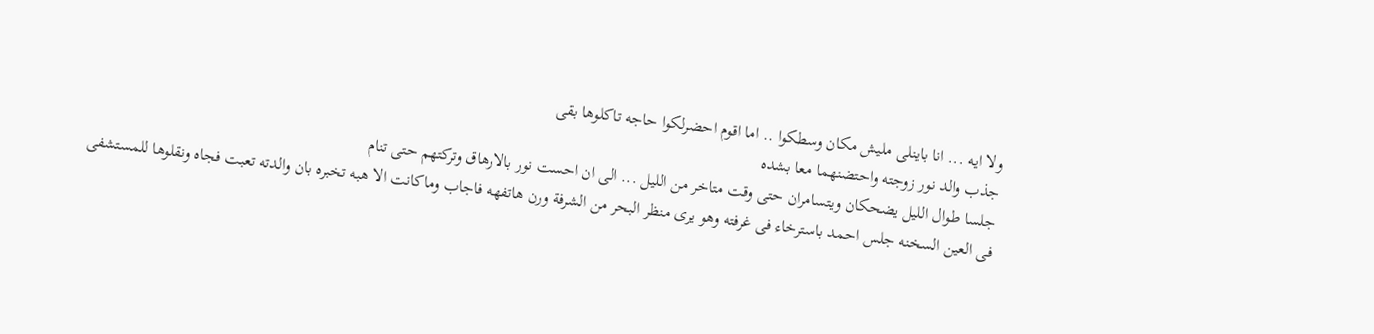ولا ايه ... انا باينلى مليش مكان وسطكوا .. اما اقوم احضرلكوا حاجه تاكلوها بقى
جذب والد نور زوجته واحتضنهما معا بشده
جلسا طوال الليل يضحكان ويتسامران حتى وقت متاخر من الليل ... الى ان احست نور بالارهاق وتركتهم حتى تنام
فى العين السخنه جلس احمد باسترخاء فى غرفته وهو يرى منظر البحر من الشرفة ورن هاتفهه فاجاب وماكانت الا هبه تخبره بان والدته تعبت فجاه ونقلوها للمستشفى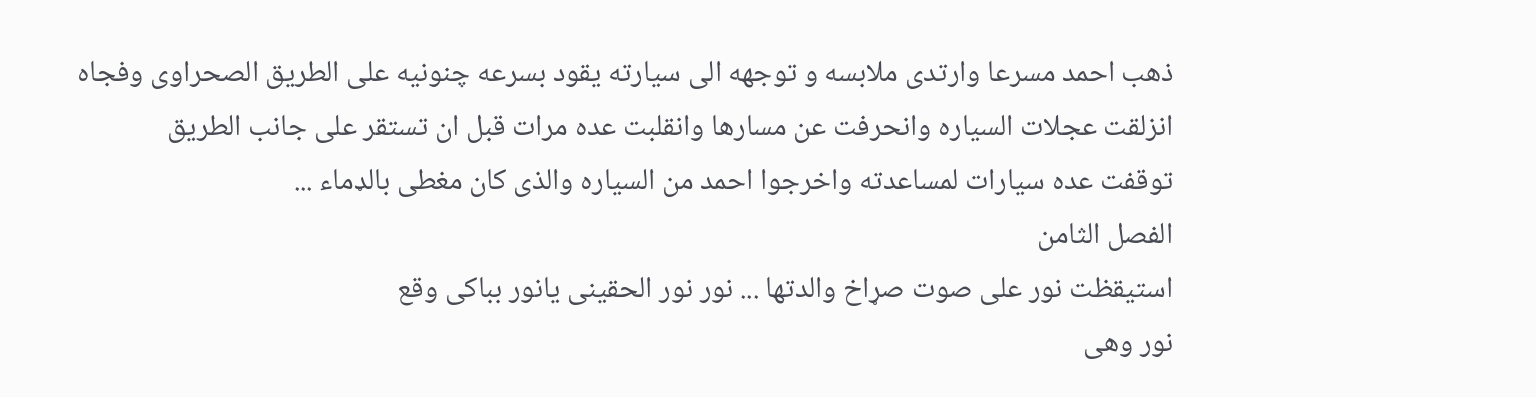ذهب احمد مسرعا وارتدى ملابسه و توجهه الى سيارته يقود بسرعه چنونيه على الطريق الصحراوى وفجاه انزلقت عجلات السياره وانحرفت عن مسارها وانقلبت عده مرات قبل ان تستقر على جانب الطريق
توقفت عده سيارات لمساعدته واخرجوا احمد من السياره والذى كان مغطى بالډماء ...
الفصل الثامن
استيقظت نور على صوت صړاخ والدتها ... نور نور الحقينى يانور بباكى وقع
نور وهى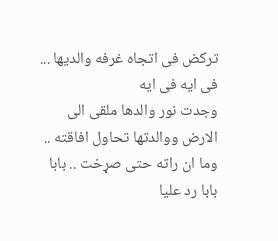تركض فى اتجاه غرفه والديها ... فى ايه فى ايه
وجدت نور والدها ملقى الى الارض ووالدتها تحاول افاقته .. وما ان راته حتى صړخت .. بابا بابا رد عليا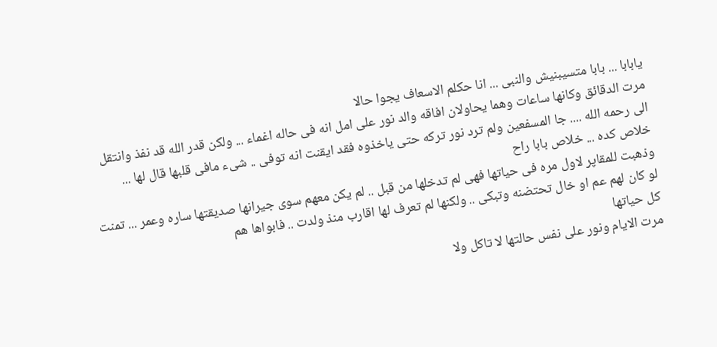يابابا ... بابا متسيبنيش والنبى ... انا حكلم الاسعاف يجوا حالا
مرت الدقائق وكانها ساعات وهما يحاولان افاقه والد نور على امل انه فى حاله اغماء ... ولكن قدر الله قد نفذ وانتقل الى رحمه الله .... جا المسفعين ولم ترد نور تركه حتى ياخذوه فقد ايقنت انه توفى .. شىء مافى قلبها قال لها ... خلاص كده ... خلاص بابا راح
وذهبت للمقاپر لاول مره فى حياتها فهى لم تدخلها من قبل .. لم يكن معهم سوى جيرانها صديقتها ساره وعمر ... تمنت لو كان لهم عم او خال تحتضنه وتبكى .. ولكنها لم تعرف لها اقارب منذ ولدت .. فابواها هم
كل حياتها
مرت الايام ونور على نفس حالتها لا تاكل ولا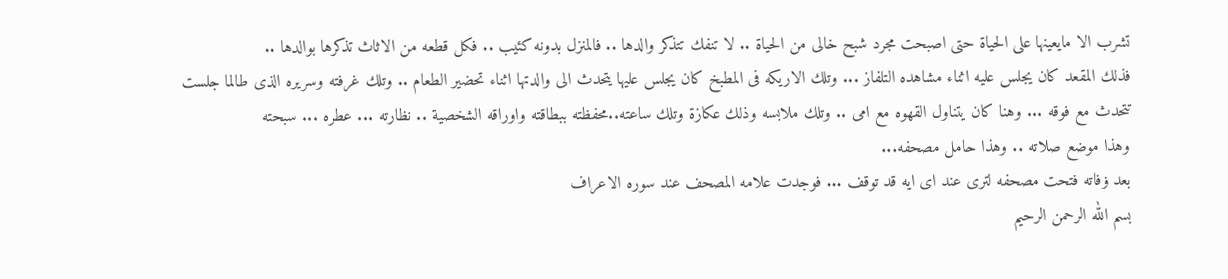تشرب الا مايعينها على الحياة حتى اصبحت مجرد شبح خالى من الحياة .. لا تنفك تتذكر والدها .. فالمنزل بدونه كئيب .. فكل قطعه من الاثاث تذكرها بوالدها ..
فذلك المقعد كان يجلس عليه اثناء مشاهده التلفاز ... وتلك الاريكه فى المطبخ كان يجلس عليها يتحدث الى والدتها اثناء تحضير الطعام .. وتلك غرفته وسريره الذى طالما جلست تتحدث مع فوقه ... وهنا كان يتناول القهوه مع امى .. وتلك ملابسه وذلك عكازة وتلك ساعته..محفظته ببطاقته واوراقه الشخصية .. نظارته ... عطره ... سبحته
وهذا موضع صلاته .. وهذا حامل مصحفه...
بعد ۏفاته فتحت مصحفه لترى عند اى ايه قد توقف ... فوجدت علامه المصحف عند سوره الاعراف
بسم الله الرحمن الرحيم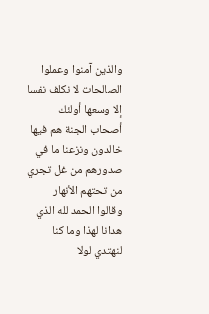والذين آمنوا وعملوا الصالحات لا نكلف نفسا إلا وسعها أولئك أصحاب الجنة هم فيها خالدون ونزعنا ما في صدورهم من غل تجري من تحتهم الأنهار وقالوا الحمد لله الذي هدانا لهذا وما كنا لنهتدي لولا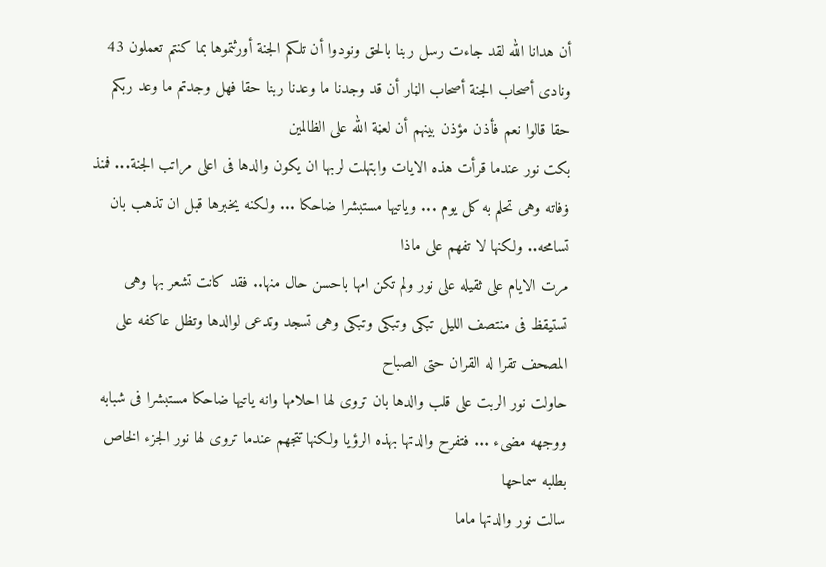أن هدانا الله لقد جاءت رسل ربنا بالحق ونودوا أن تلكم الجنة أورثتموها بما كنتم تعملون 43 ونادى أصحاب الجنة أصحاب الڼار أن قد وجدنا ما وعدنا ربنا حقا فهل وجدتم ما وعد ربكم حقا قالوا نعم فأذن مؤذن بينهم أن لعڼة الله على الظالمين
بكت نور عندما قرأت هذه الايات وابتهلت لربها ان يكون والدها فى اعلى مراتب الجنة... فمنذ ۏفاته وهى تحلم به كل يوم ... وياتيها مستبشرا ضاحكا ... ولكنه يخبرها قبل ان تذهب بان تسامحه.. ولكنها لا تفهم على ماذا
مرت الايام على ثقيله على نور ولم تكن امها باحسن حال منها.. فقد كانت تشعر بها وهى تستيقظ فى منتصف الليل تبكى وتبكى وتبكى وهى تسجد وتدعى لوالدها وتظل عاكفه على المصحف تقرا له القران حتى الصباح
حاولت نور الربت على قلب والدها بان تروى لها احلامها وانه ياتيها ضاحكا مستبشرا فى شبابه ووجهه مضىء ... فتفرح والدتها بهذه الرؤيا ولكنها تتجهم عندما تروى لها نور الجزء الخاص بطلبه سماحها
سالت نور والدتها ماما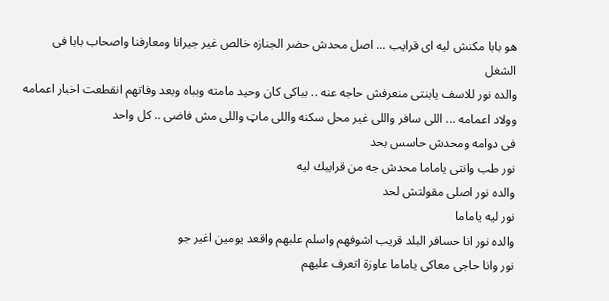هو بابا مكنش ليه اى قرايب ... اصل محدش حضر الجنازه خالص غير جيرانا ومعارفنا واصحاب بابا فى الشغل
والده نور للاسف يابنتى منعرفش حاجه عنه .. بباكى كان وحيد مامته وبباه وبعد وفاتهم انقطعت اخبار اعمامه وولاد اعمامه ... اللى سافر واللى غير محل سكنه واللى ماټ واللى مش فاضى .. كل واحد
فى دوامه ومحدش حاسس بحد
نور طب وانتى ياماما محدش جه من قرايبك ليه
والده نور اصلى مقولتش لحد
نور ليه ياماما
والده نور انا حسافر البلد قريب اشوفهم واسلم علبهم واقعد يومين اغير جو
نور وانا حاجى معاكى ياماما عاوزة اتعرف عليهم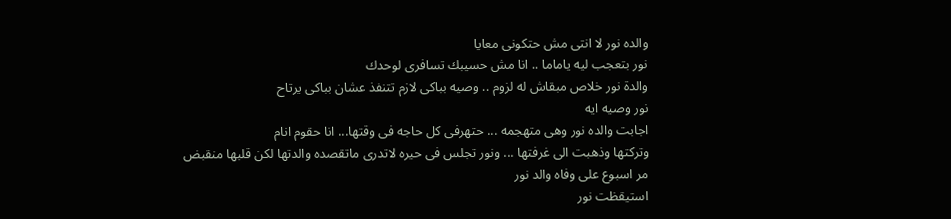والده نور لا انتى مش حتكونى معايا
نور بتعجب ليه ياماما .. انا مش حسيبك تسافرى لوحدك
والدة نور خلاص مبقاش له لزوم .. وصيه بباكى لازم تتنفذ عشان بباكى يرتاح
نور وصيه ايه
اجابت والده نور وهى متهجمه ... حتهرفى كل حاجه فى وقتها... انا حقوم انام
وتركتها وذهبت الى غرفتها ... ونور تجلس فى حيره لاتدرى ماتقصده والدتها لكن قلبها منقبض
مر اسبوع على وفاه والد نور
استيقظت نور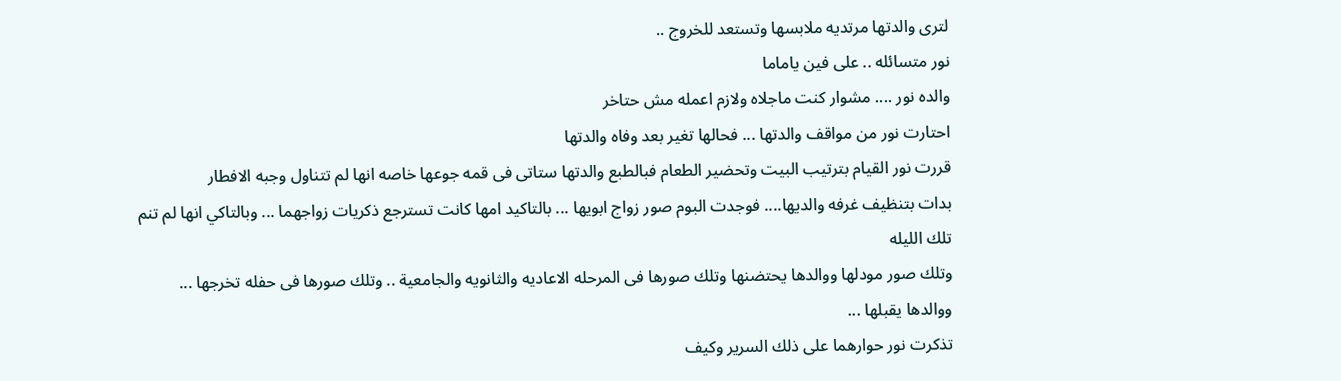لترى والدتها مرتديه ملابسها وتستعد للخروج ..
نور متسائله .. على فين ياماما
والده نور .... مشوار كنت ماجلاه ولازم اعمله مش حتاخر
احتارت نور من مواقف والدتها ... فحالها تغير بعد وفاه والدتها
قررت نور القيام بترتيب البيت وتحضير الطعام فبالطبع والدتها ستاتى فى قمه جوعها خاصه انها لم تتناول وجبه الافطار
بدات بتنظيف غرفه والديها.... فوجدت البوم صور زواج ابويها ... بالتاكيد امها كانت تسترجع ذكريات زواجهما ... وبالتاكي انها لم تنم تلك الليله
وتلك صور مودلها ووالدها يحتضنها وتلك صورها فى المرحله الاعاديه والثانويه والجامعية .. وتلك صورها فى حفله تخرجها ... ووالدها يقبلها ...
تذكرت نور حوارهما على ذلك السرير وكيف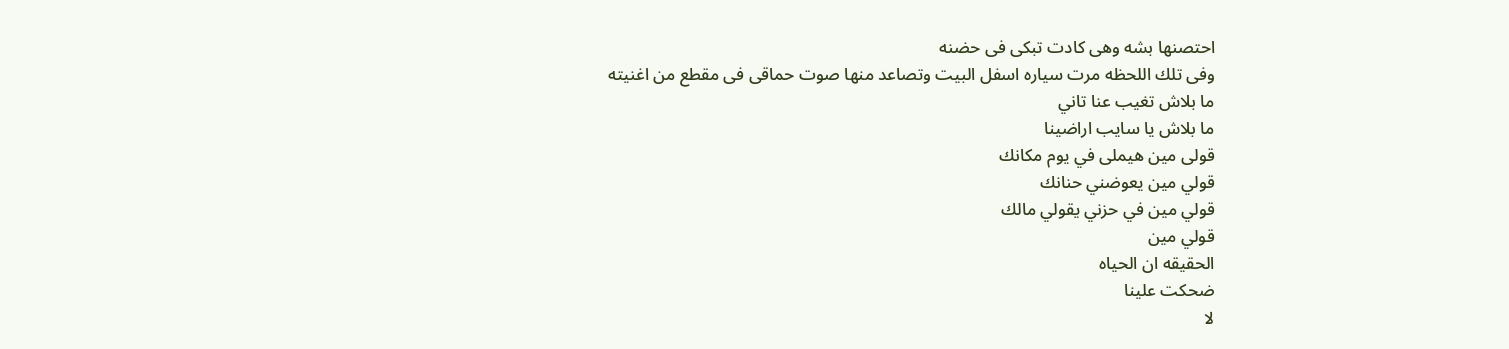احتصنها بشه وهى كادت تبكى فى حضنه
وفى تلك اللحظه مرت سياره اسفل البيت وتصاعد منها صوت حماقى فى مقطع من اغنيته
ما بلاش تغيب عنا تاني
ما بلاش يا سايب اراضينا
قولى مين هيملى في يوم مكانك
قولي مين يعوضني حنانك
قولي مين في حزني يقولي مالك
قولي مين
الحقيقه ان الحياه
ضحكت علينا
لا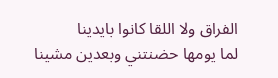الفراق ولا اللقا كانوا بايدينا
لما يومها حضنتني وبعدين مشينا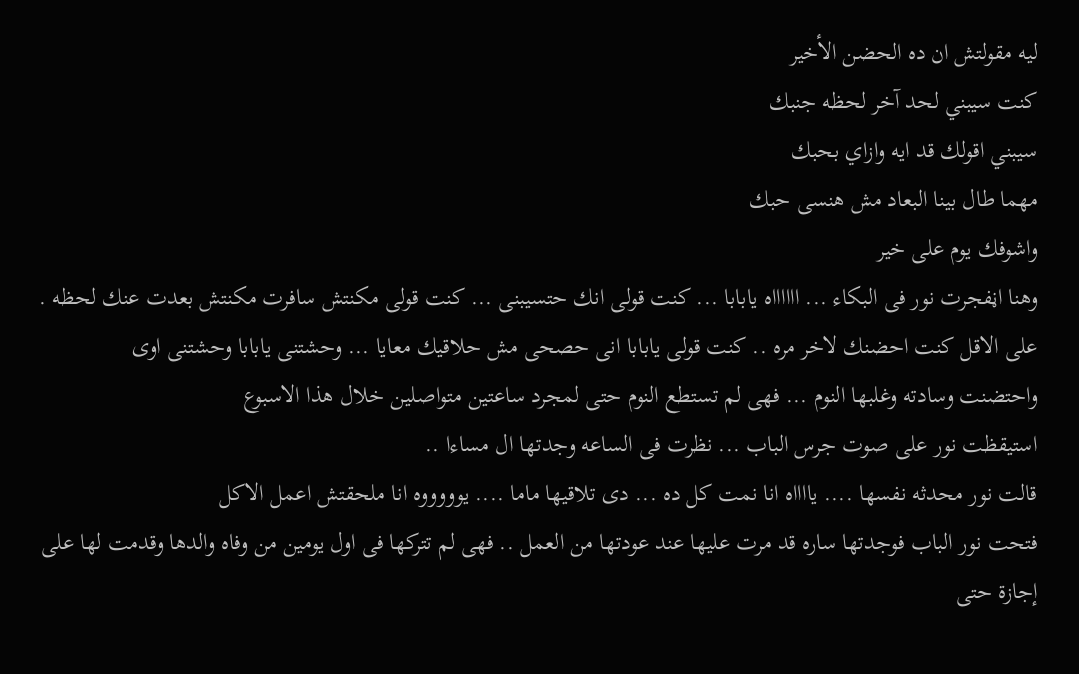ليه مقولتش ان ده الحضن الأخير
كنت سيبني لحد آخر لحظه جنبك
سيبني اقولك قد ايه وازاي بحبك
مهما طال بينا البعاد مش هنسى حبك
واشوفك يوم على خير
وهنا اڼفجرت نور فى البكاء ... ااااااه يابابا ... كنت قولى انك حتسيبنى ... كنت قولى مكنتش سافرت مكنتش بعدت عنك لحظه .
على الاقل كنت احضنك لاخر مره .. كنت قولى يابابا انى حصحى مش حلاقيك معايا ... وحشتنى يابابا وحشتنى اوى
واحتضنت وسادته وغلبها النوم ... فهى لم تستطع النوم حتى لمجرد ساعتين متواصلين خلال هذا الاسبوع
استيقظت نور على صوت جرس الباب ... نظرت فى الساعه وجدتها ال مساءا ..
قالت نور محدثه نفسها .... يااااه انا نمت كل ده ... دى تلاقيها ماما .... يوووووه انا ملحقتش اعمل الاكل
فتحت نور الباب فوجدتها ساره قد مرت عليها عند عودتها من العمل .. فهى لم تتركها فى اول يومين من وفاه والدها وقدمت لها على إجازة حتى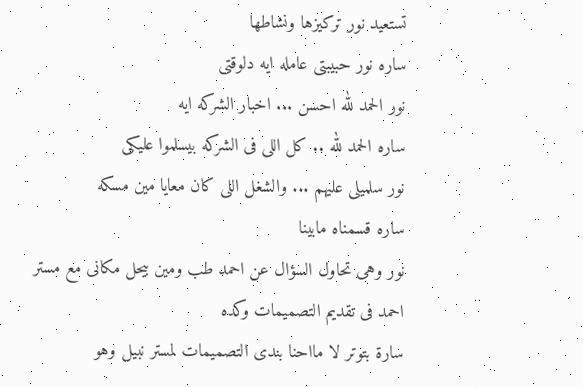تستعيد نور تركيزها ونشاطها
ساره نور حبيبتى عامله ايه دلوقتى
نور الحمد لله احسن ... اخبار الشركه ايه
ساره الحمد لله .. كل اللى فى الشركه بيسلموا عليكى
نور سلميلى عليهم ... والشغل اللى كان معايا مين مسكه
ساره قسمناه مابينا
نور وهى تحاول السؤال عن احمد طب ومين بيحل مكانى مع مستر احمد فى تقديم التصميمات وكده
سارة بتوتر لا مااحنا بندى التصميمات لمستر نبيل وهو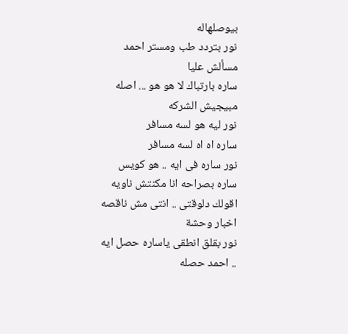بيوصلهاله
نور بتردد طب ومستر احمد مسألش عليا
ساره بارتباك لا هو هو ... اصله مبيجيش الشركه
نور ليه هو لسه مسافر
ساره اه اه لسه مسافر
نور ساره فى ايه .. هو كويس
ساره بصراحه انا مكنتش ناويه اقولك دلوقتى .. انتى مش ناقصه اخبار وحشة
نور بقلق انطقى ياساره حصل ايه .. احمد حصله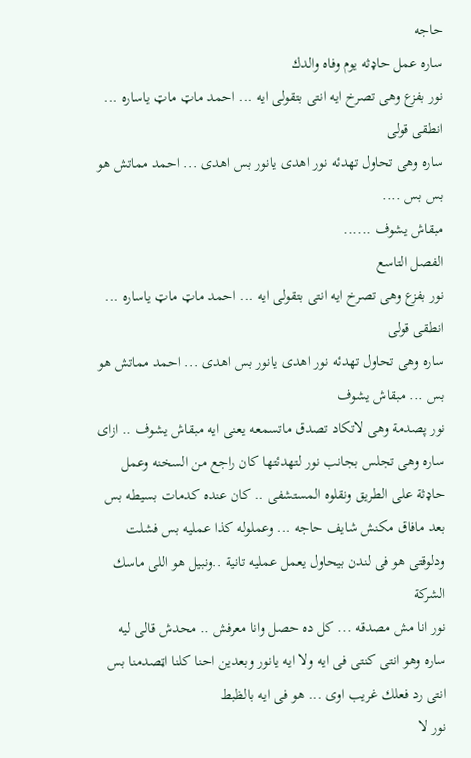حاجه
ساره عمل حاډثه يوم وفاه والدك
نور بفزع وهى تصرخ ايه انتى بتقولى ايه ... احمد ماټ ماټ ياساره ... انطقى قولى
ساره وهى تحاول تهدئه نور اهدى يانور بس اهدى ... احمد مماتش هو بس بس ....
مبقاش يشوف ......
الفصل التاسع
نور بفزع وهى تصرخ ايه انتى بتقولى ايه ... احمد ماټ ماټ ياساره ... انطقى قولى
ساره وهى تحاول تهدئه نور اهدى يانور بس اهدى ... احمد مماتش هو بس ... مبقاش يشوف
نور پصدمة وهى لاتكاد تصدق ماتسمعه يعنى ايه مبقاش يشوف .. ازاى
ساره وهى تجلس بجانب نور لتهدئتها كان راجع من السخنه وعمل حاډثة على الطريق ونقلوه المستشفى .. كان عنده كدمات بسيطه بس بعد مافاق مكنش شايف حاجه ... وعملوله كذا عمليه بس فشلت ودلوقتى هو فى لندن بيحاول يعمل عمليه تانية ..ونبيل هو اللى ماسك الشركة
نور انا مش مصدقه ... كل ده حصل وانا معرفش .. محدش قالى ليه
ساره وهو انتى كنتى فى ايه ولا ايه يانور وبعدين احنا كلنا اټصدمنا بس انتى رد فعلك غريب اوى ... هو فى ايه بالظبط
نور لا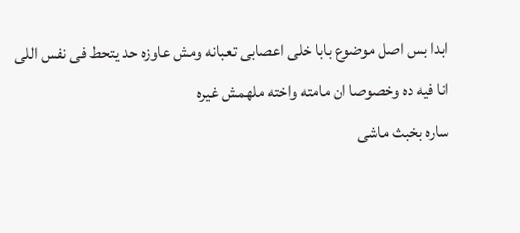ابدا بس اصل موضوع بابا خلى اعصابى تعبانه ومش عاوزه حد يتحط فى نفس اللى انا فيه ده وخصوصا ان مامته واخته ملهمش غيره
ساره بخبث ماشى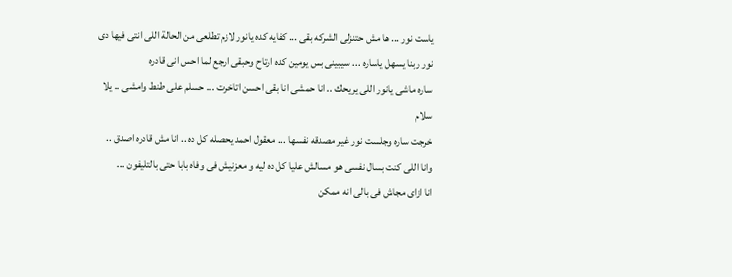ياست نور ... ها مش حتنزلى الشركه بقى ... كفايه كده يانور لازم تطلعى من الحالة اللى انتى فيها دى
نور ربنا يسهل ياساره ... سيبينى بس يومين كده ارتاح وحبقى ارجع لما احس انى قادره
ساره ماشى يانور اللى يريحك .. انا حمشى انا بقى احسن اتاخرت ... حسلم على طنط وامشى .. يلا سلام
خرجت ساره وجلست نور غير مصدقه نفسها ... معقول احمد يحصله كل ده .. انا مش قادره اصدق .. وانا اللى كنت بسال نفسى هو مسالش عليا كل ده ليه و معزنيش فى وفاه بابا حتى بالتليفون ...
انا ازاى مجاش فى بالى انه ممكن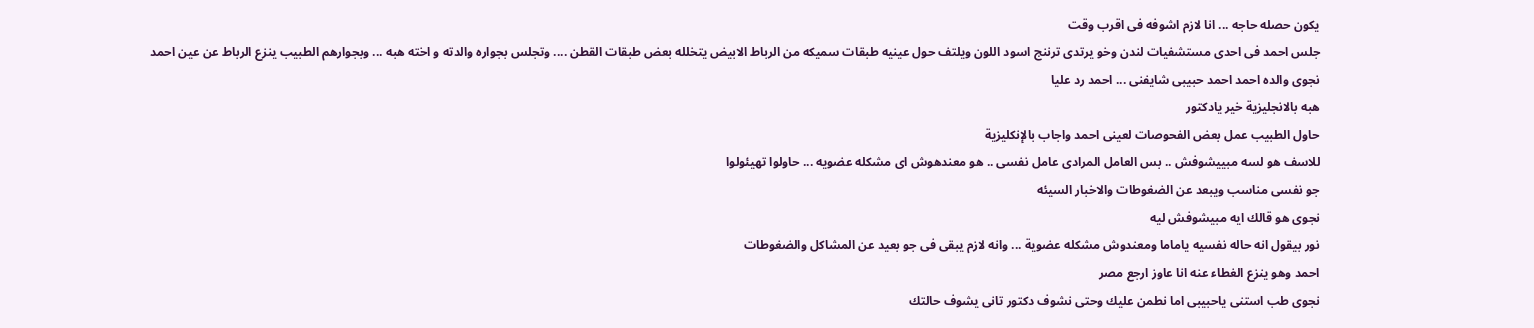يكون حصله حاجه ... انا لازم اشوفه فى اقرب وقت
جلس احمد فى احدى مستشفيات لندن وخو يرتدى ترننج اسود اللون ويلتف حول عينيه طبقات سميكه من الرباط الابيض يتخلله بعض طبقات القطن .... وتجلس بجواره والدته و اخته هبه ... وبجوارهم الطبيب ينزع الرباط عن عين احمد
نجوى والده احمد احمد حبيبى شايفنى ... احمد رد عليا
هبه بالانجليزية خير يادكتور
حاول الطبيب عمل بعض الفحوصات لعينى احمد واجاب بالإنكليزية
للاسف هو لسه مبييشوفش .. بس العامل المرادى عامل نفسى .. هو معندهوش اى مشكله عضويه ... حاولوا تهيئولوا
جو نفسى مناسب ويبعد عن الضغوطات والاخبار السيئه
نجوى هو قالك ايه مبيشوفش ليه
نور بيقول انه حاله نفسيه ياماما ومعندوش مشكله عضوية ... وانه لازم يبقى فى جو بعيد عن المشاكل والضغوطات
احمد وهو ينزع الغطاء عنه انا عاوز ارجع مصر
نجوى طب استنى ياحبيبى اما نطمن عليك وحتى نشوف دكتور تانى يشوف حالتك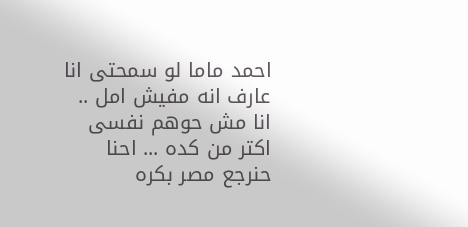احمد ماما لو سمحتى انا عارف انه مفيش امل .. انا مش حوهم نفسى اكتر من كده ... احنا حنرجع مصر بكره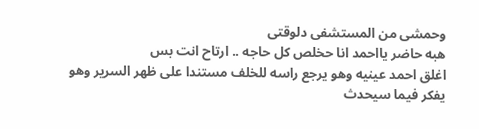وحمشى من المستشفى دلوقتى
هبه حاضر يااحمد انا حخلص كل حاجه .. ارتاح انت بس
اغلق احمد عينيه وهو يرجع راسه للخلف مستندا على ظهر السرير وهو يفكر فيما سيحدث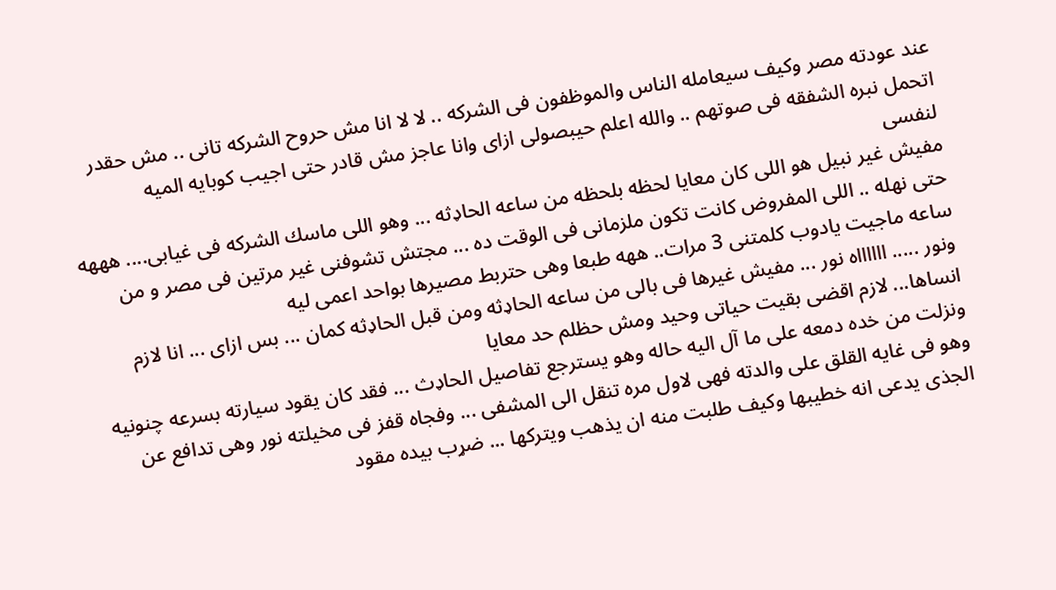عند عودته مصر وكيف سيعامله الناس والموظفون فى الشركه .. لا لا انا مش حروح الشركه تانى .. مش حقدر اتحمل نبره الشفقه فى صوتهم .. والله اعلم حيبصولى ازاى وانا عاجز مش قادر حتى اجيب كوبايه الميه
لنفسى
مفيش غير نبيل هو اللى كان معايا لحظه بلحظه من ساعه الحاډثه ... وهو اللى ماسك الشركه فى غيابى.... هههه حتى نهله .. اللى المفروض كانت تكون ملزمانى فى الوقت ده ... مجتش تشوفنى غير مرتين فى مصر و من ساعه ماجيت يادوب كلمتنى 3 مرات.. ههه طبعا وهى حتربط مصيرها بواحد اعمى ليه
ونور ..... ااااااه نور ... مفيش غيرها فى بالى من ساعه الحاډثه ومن قبل الحاډثه كمان ... بس ازاى ... انا لازم انساها... لازم اقضى بقيت حياتى وحيد ومش حظلم حد معايا
ونزلت من خده دمعه على ما آل اليه حاله وهو يسترجع تفاصيل الحاډث ... فقد كان يقود سيارته بسرعه چنونيه وهو فى غايه القلق على والدته فهى لاول مره تنقل الى المشفى ... وفجاه قفز فى مخيلته نور وهى تدافع عن الجذى يدعى انه خطيبها وكيف طلبت منه ان يذهب ويتركها ... ضړب بيده مقود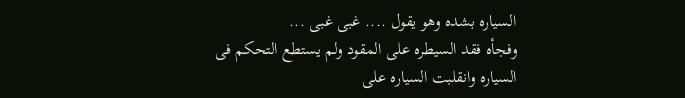السياره بشده وهو يقول .... غبى غبى ...
وفجأه فقد السيطره على المقود ولم يستطع التحكم فى السياره وانقلبت السياره على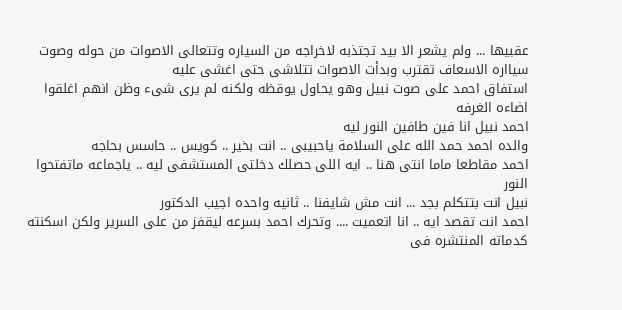عقبيها ... ولم يشعر الا بيد تجتذبه لاخراجه من السياره وتتعالى الاصوات من حوله وصوت سيااره الاسعاف تقترب وبدأت الاصوات تتلاشى حتى اغشى عليه
استفاق احمد على صوت نبيل وهو يحاول يوقظه ولكنه لم يرى شىء وظن انهم اغلقوا اضاءه الغرفه
احمد نبيل انا فين طافين النور ليه
والده احمد حمد الله على السلامة ياحبيبى .. انت بخير .. كويس .. حاسس بحاجه
احمد مقاطعا ماما انتى هنا .. ايه اللى حصلك دخلتى المستشفى ليه .. ياجماعه ماتفتحوا النور
نبيل انت بتتكلم بجد ... انت مش شايفنا .. ثانيه واحده اجيب الدكتور
احمد انت تقصد ايه .. انا اتعميت .... وتحرك احمد بسرعه ليقفز من على السرير ولكن اسكنته كدماته المنتشره فى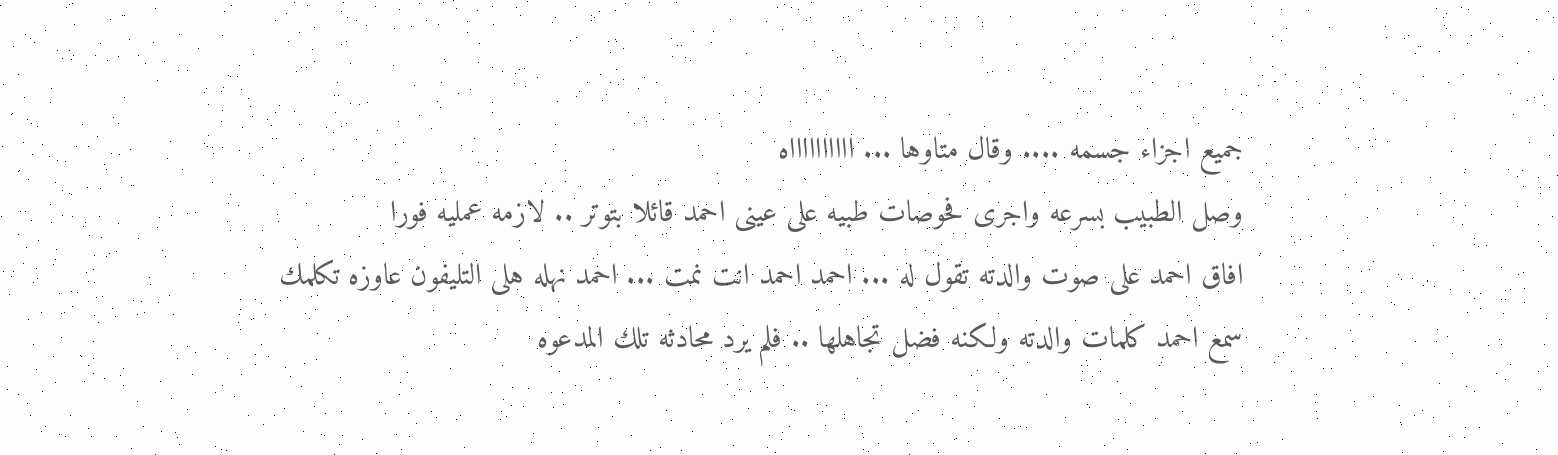جميع اجزاء جسمه .... وقال متاوها ... ااااااااااه
وصل الطبيب بسرعه واجرى فحوصات طبيه على عينى احمد قائلا بتوتر .. لازمه عمليه فورا
افاق احمد على صوت والدته تقول له ... احمد احمد انت نمت ... احمد نهله هلى التليفون عاوزه تكلمك
سمع احمد كلمات والدته ولكنه فضل تجاهلها .. فلم يرد محادثه تلك المدعوه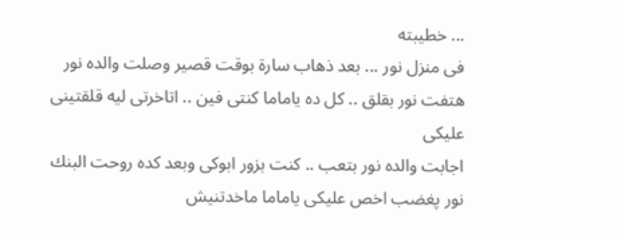... خطيبته
فى منزل نور ... بعد ذهاب سارة بوقت قصير وصلت والده نور
هتفت نور بقلق .. كل ده ياماما كنتى فين .. اتاخرتى ليه قلقتينى عليكى
اجابت والده نور بتعب .. كنت بزور ابوكى وبعد كده روحت البنك
نور پغضب اخص عليكى ياماما ماخدتنيش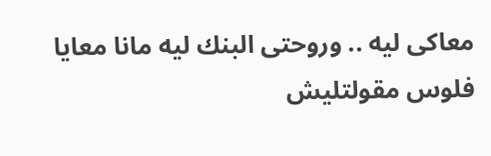معاكى ليه .. وروحتى البنك ليه مانا معايا فلوس مقولتليش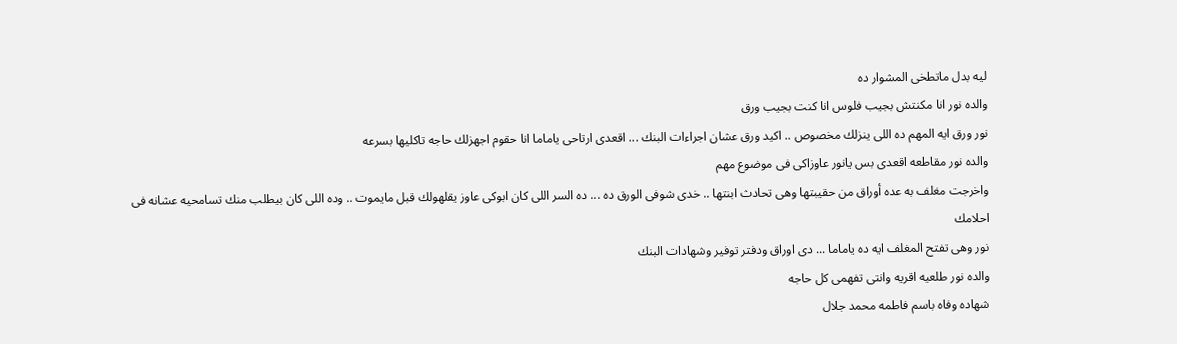ليه بدل ماتطخى المشوار ده
والده نور انا مكنتش بجيب فلوس انا كنت بجيب ورق
نور ورق ايه المهم ده اللى ينزلك مخصوص .. اكيد ورق عشان اجراءات البنك ... اقعدى ارتاحى ياماما انا حقوم اجهزلك حاجه تاكليها بسرعه
والده نور مقاطعه اقعدى بس يانور عاوزاكى فى موضوع مهم
واخرجت مغلف به عده أوراق من حقيبتها وهى تحادث ابنتها .. خدى شوفى الورق ده ... ده السر اللى كان ابوكى عاوز يقلهولك قبل مايموت .. وده اللى كان بيطلب منك تسامحيه عشانه فى احلامك
نور وهى تفتح المغلف ايه ده ياماما ... دى اوراق ودفتر توفير وشهادات البنك
والده نور طلعيه اقريه وانتى تفهمى كل حاجه
شهاده وفاه باسم فاطمه محمد جلال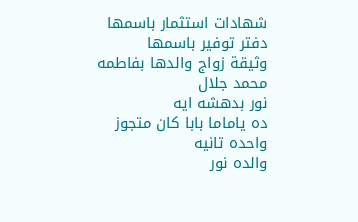شهادات استثمار باسمها
دفتر توفير باسمها
وثيقة زواج والدها بفاطمه محمد جلال
نور بدهشه ايه
ده ياماما بابا كان متجوز
واحده تانيه
والده نور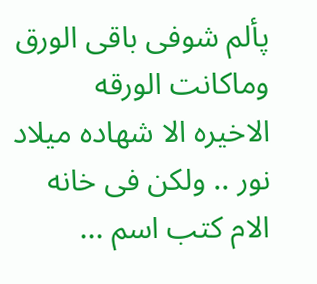پألم شوفى باقى الورق
وماكانت الورقه الاخيره الا شهاده ميلاد نور .. ولكن فى خانه الام كتب اسم ...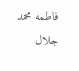فاطمه محمد جلال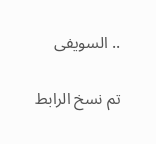.. السويفى

تم نسخ الرابط